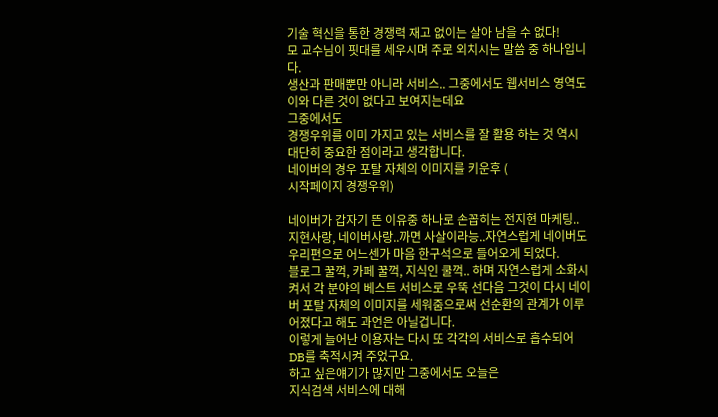기술 혁신을 통한 경쟁력 재고 없이는 살아 남을 수 없다!
모 교수님이 핏대를 세우시며 주로 외치시는 말씀 중 하나입니다.
생산과 판매뿐만 아니라 서비스.. 그중에서도 웹서비스 영역도 이와 다른 것이 없다고 보여지는데요
그중에서도
경쟁우위를 이미 가지고 있는 서비스를 잘 활용 하는 것 역시 대단히 중요한 점이라고 생각합니다.
네이버의 경우 포탈 자체의 이미지를 키운후 (
시작페이지 경쟁우위)

네이버가 갑자기 뜬 이유중 하나로 손꼽히는 전지현 마케팅..
지현사랑, 네이버사랑..까면 사살이라능..자연스럽게 네이버도 우리편으로 어느센가 마음 한구석으로 들어오게 되었다.
블로그 꿀꺽, 카페 꿀꺽, 지식인 쿨꺽.. 하며 자연스럽게 소화시켜서 각 분야의 베스트 서비스로 우뚝 선다음 그것이 다시 네이버 포탈 자체의 이미지를 세워줌으로써 선순환의 관계가 이루어졌다고 해도 과언은 아닐겁니다.
이렇게 늘어난 이용자는 다시 또 각각의 서비스로 흡수되어 DB를 축적시켜 주었구요.
하고 싶은얘기가 많지만 그중에서도 오늘은
지식검색 서비스에 대해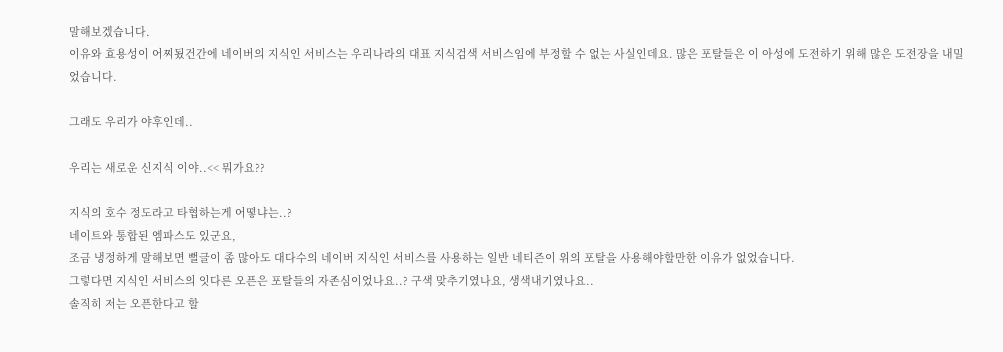말해보겠습니다.
이유와 효용성이 어찌됬건간에 네이버의 지식인 서비스는 우리나라의 대표 지식검색 서비스임에 부정할 수 없는 사실인데요. 많은 포탈들은 이 아성에 도전하기 위해 많은 도전장을 내밀었습니다.

그래도 우리가 야후인데..

우리는 새로운 신지식 이야..<< 뭐가요??

지식의 호수 정도라고 타협하는게 어떻냐는..?
네이트와 통합된 엠파스도 있군요,
조금 냉정하게 말해보면 뻘글이 좀 많아도 대다수의 네이버 지식인 서비스를 사용하는 일반 네티즌이 위의 포탈을 사용해야할만한 이유가 없었습니다.
그렇다면 지식인 서비스의 잇다른 오픈은 포탈들의 자존심이었나요..? 구색 맞추기였나요, 생색내기였나요..
솔직히 저는 오픈한다고 할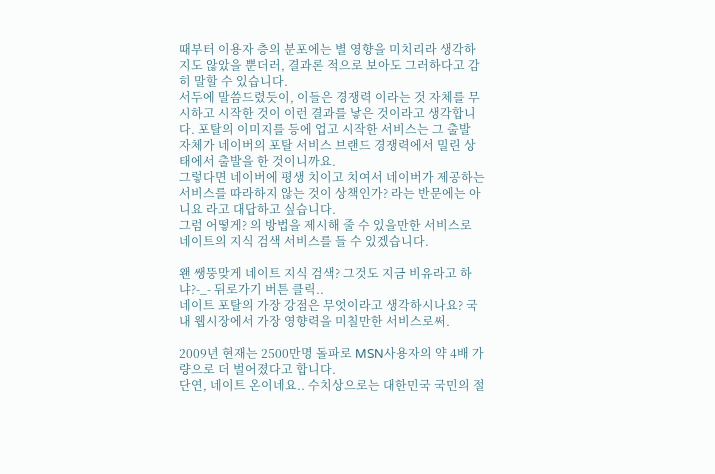때부터 이용자 층의 분포에는 별 영향을 미치리라 생각하지도 않았을 뿐더러, 결과론 적으로 보아도 그러하다고 감히 말할 수 있습니다.
서두에 말씀드렸듯이, 이들은 경쟁력 이라는 것 자체를 무시하고 시작한 것이 이런 결과를 낳은 것이라고 생각합니다. 포탈의 이미지를 등에 업고 시작한 서비스는 그 출발 자체가 네이버의 포탈 서비스 브랜드 경쟁력에서 밀린 상태에서 출발을 한 것이니까요.
그렇다면 네이버에 평생 치이고 치여서 네이버가 제공하는 서비스를 따라하지 않는 것이 상책인가? 라는 반문에는 아니요 라고 대답하고 싶습니다.
그럼 어떻게? 의 방법을 제시해 줄 수 있을만한 서비스로 네이트의 지식 검색 서비스를 들 수 있겠습니다.

왠 쌩뚱맞게 네이트 지식 검색? 그것도 지금 비유라고 하냐?-_- 뒤로가기 버튼 클릭..
네이트 포탈의 가장 강점은 무엇이라고 생각하시나요? 국내 웹시장에서 가장 영향력을 미칠만한 서비스로써.

2009년 현재는 2500만명 돌파로 MSN사용자의 약 4배 가량으로 더 벌어졌다고 합니다.
단연, 네이트 온이네요.. 수치상으로는 대한민국 국민의 절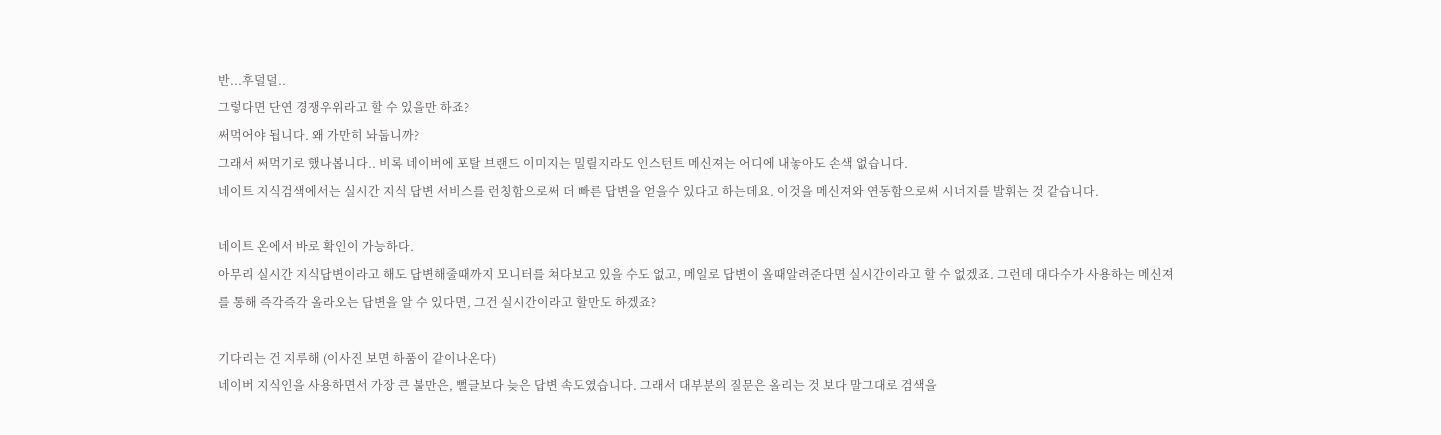반...후덜덜..
그렇다면 단연 경쟁우위라고 할 수 있을만 하죠?
써먹어야 됩니다. 왜 가만히 놔둡니까?
그래서 써먹기로 했나봅니다.. 비록 네이버에 포탈 브랜드 이미지는 밀릴지라도 인스턴트 메신져는 어디에 내놓아도 손색 없습니다.
네이트 지식검색에서는 실시간 지식 답변 서비스를 런칭함으로써 더 빠른 답변을 얻을수 있다고 하는데요. 이것을 메신져와 연동함으로써 시너지를 발휘는 것 같습니다.

네이트 온에서 바로 확인이 가능하다.
아무리 실시간 지식답변이라고 해도 답변해줄때까지 모니터를 쳐다보고 있을 수도 없고, 메일로 답변이 올때알려준다면 실시간이라고 할 수 없겠죠. 그런데 대다수가 사용하는 메신져를 통해 즉각즉각 올라오는 답변을 알 수 있다면, 그건 실시간이라고 할만도 하겠죠?

기다리는 건 지루해 (이사진 보면 하품이 같이나온다)
네이버 지식인을 사용하면서 가장 큰 불만은, 뻘글보다 늦은 답변 속도였습니다. 그래서 대부분의 질문은 올리는 것 보다 말그대로 검색을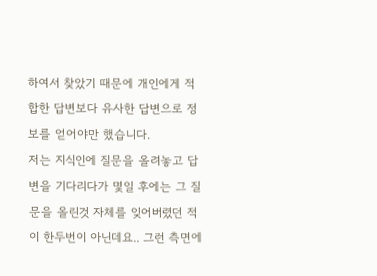하여서 찾았기 때문에 개인에게 적합한 답변보다 유사한 답변으로 정보를 얻어야만 했습니다.
저는 지식인에 질문을 올려놓고 답변을 기다리다가 몇일 후에는 그 질문을 올린것 자체를 잊어버렸던 적이 한두번이 아닌데요.. 그런 측면에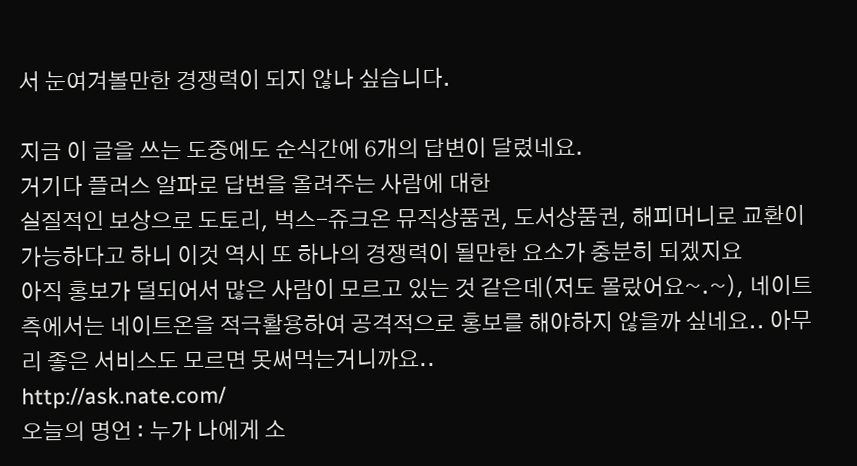서 눈여겨볼만한 경쟁력이 되지 않나 싶습니다.

지금 이 글을 쓰는 도중에도 순식간에 6개의 답변이 달렸네요.
거기다 플러스 알파로 답변을 올려주는 사람에 대한
실질적인 보상으로 도토리, 벅스-쥬크온 뮤직상품권, 도서상품권, 해피머니로 교환이 가능하다고 하니 이것 역시 또 하나의 경쟁력이 될만한 요소가 충분히 되겠지요
아직 홍보가 덜되어서 많은 사람이 모르고 있는 것 같은데(저도 몰랐어요~.~), 네이트 측에서는 네이트온을 적극활용하여 공격적으로 홍보를 해야하지 않을까 싶네요.. 아무리 좋은 서비스도 모르면 못써먹는거니까요..
http://ask.nate.com/
오늘의 명언 : 누가 나에게 소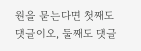원을 묻는다면 첫째도 댓글이오, 둘째도 댓글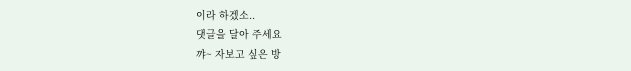이라 하겠소..
댓글을 달아 주세요
꺄~ 자보고 싶은 방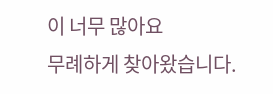이 너무 많아요
무례하게 찾아왔습니다.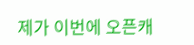제가 이번에 오픈캐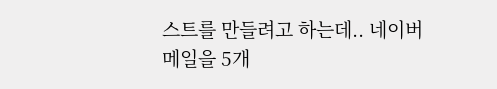스트를 만들려고 하는데.. 네이버 메일을 5개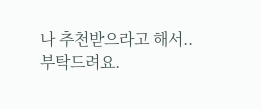나 추천받으라고 해서..
부탁드려요.